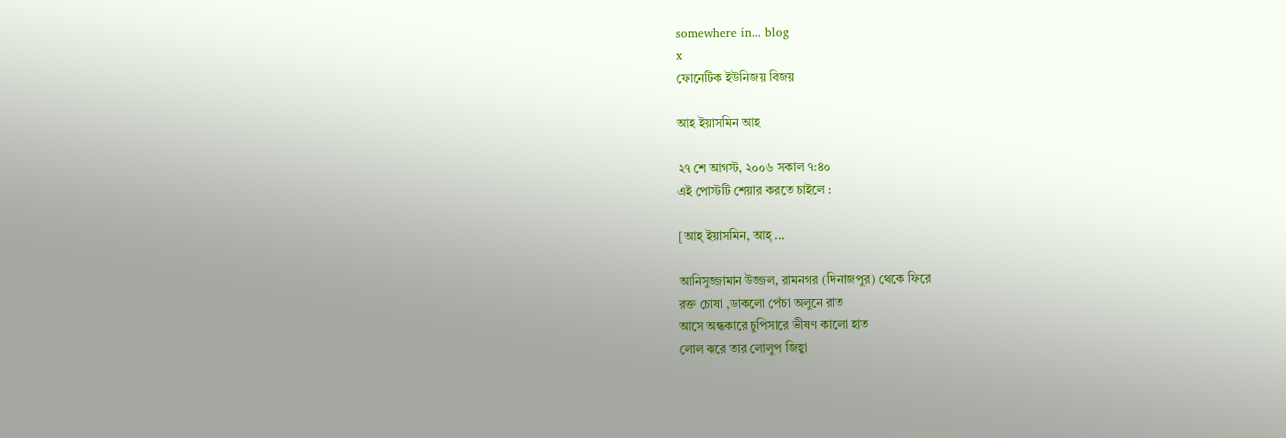somewhere in... blog
x
ফোনেটিক ইউনিজয় বিজয়

আহ ইয়াসমিন আহ

২৭ শে আগস্ট, ২০০৬ সকাল ৭:৪০
এই পোস্টটি শেয়ার করতে চাইলে :

[আহ্ ইয়াসমিন, আহ্ ...

আনিসুজ্জামান উজ্জল, রামনগর (দিনাজপুর) থেকে ফিরে
রক্ত চোষা ,ডাকলো পেঁচা অলুনে রাত
আসে অন্ধকারে চুপিসারে ভীষণ কালো হাত
লোল ঝরে তার লোলুপ জিহ্বা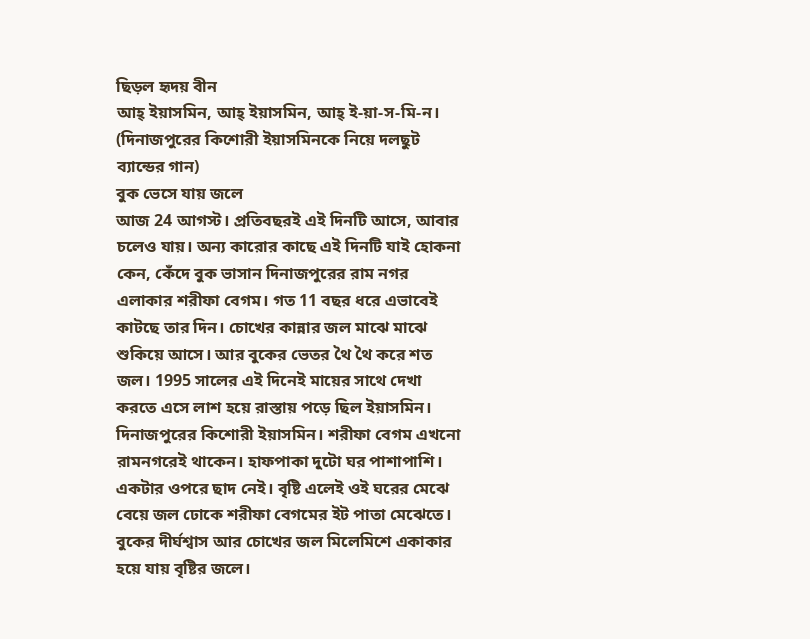ছিড়ল হৃদয় বীন
আহ্ ইয়াসমিন, আহ্ ইয়াসমিন, আহ্ ই-য়া-স-মি-ন।
(দিনাজপুরের কিশোরী ইয়াসমিনকে নিয়ে দলছুট ব্যান্ডের গান)
বুক ভেসে যায় জলে
আজ 24 আগস্ট। প্রতিবছরই এই দিনটি আসে, আবার চলেও যায়। অন্য কারোর কাছে এই দিনটি যাই হোকনা কেন, কেঁদে বুক ভাসান দিনাজপুরের রাম নগর এলাকার শরীফা বেগম। গত 11 বছর ধরে এভাবেই কাটছে তার দিন। চোখের কান্নার জল মাঝে মাঝে শুকিয়ে আসে। আর বুকের ভেতর থৈ থৈ করে শত জল। 1995 সালের এই দিনেই মায়ের সাথে দেখা করতে এসে লাশ হয়ে রাস্তায় পড়ে ছিল ইয়াসমিন। দিনাজপুরের কিশোরী ইয়াসমিন। শরীফা বেগম এখনো রামনগরেই থাকেন। হাফপাকা দুটো ঘর পাশাপাশি। একটার ওপরে ছাদ নেই। বৃষ্টি এলেই ওই ঘরের মেঝে বেয়ে জল ঢোকে শরীফা বেগমের ইট পাতা মেঝেতে। বুকের দীর্ঘশ্বাস আর চোখের জল মিলেমিশে একাকার হয়ে যায় বৃষ্টির জলে।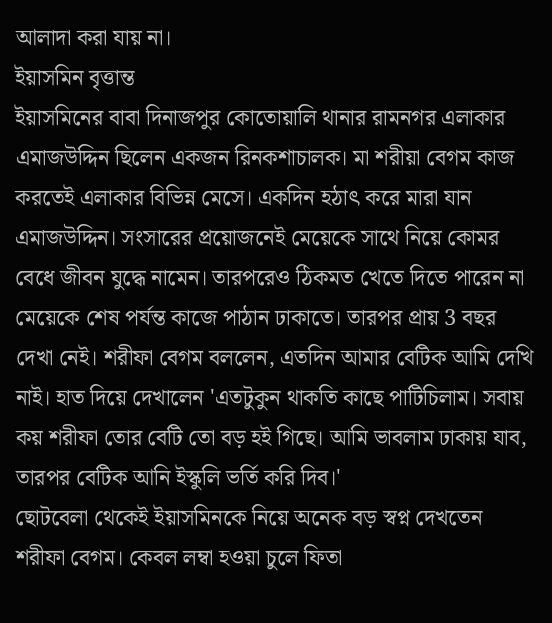আলাদা করা যায় না।
ইয়াসমিন বৃত্তান্ত
ইয়াসমিনের বাবা দিনাজপুর কোতোয়ালি থানার রামনগর এলাকার এমাজউদ্দিন ছিলেন একজন রিনকশাচালক। মা শরীয়া বেগম কাজ করতেই এলাকার বিভিন্ন মেসে। একদিন হঠাৎ করে মারা যান এমাজউদ্দিন। সংসারের প্রয়োজনেই মেয়েকে সাথে নিয়ে কোমর বেধে জীবন যুদ্ধে নামেন। তারপরেও ঠিকমত খেতে দিতে পারেন না মেয়েকে শেষ পর্যন্ত কাজে পাঠান ঢাকাতে। তারপর প্রায় 3 বছর দেখা নেই। শরীফা বেগম বললেন, এতদিন আমার বেটিক আমি দেখি নাই। হাত দিয়ে দেখালেন 'এতটুকুন থাকতি কাছে পাটিচিলাম। সবায় কয় শরীফা তোর বেটি তো বড় হই গিছে। আমি ভাবলাম ঢাকায় যাব, তারপর বেটিক আনি ইস্কুলি ভর্তি করি দিব।'
ছোটবেলা থেকেই ইয়াসমিনকে নিয়ে অনেক বড় স্বপ্ন দেখতেন শরীফা বেগম। কেবল লম্বা হওয়া চুলে ফিতা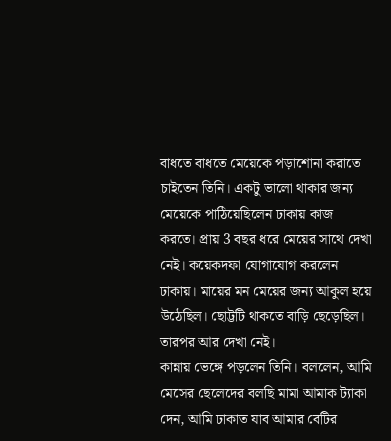বাধতে বাধতে মেয়েকে পড়াশোনা করাতে চাইতেন তিনি। একটু ভালো থাকার জন্য মেয়েকে পাঠিয়েছিলেন ঢাকায় কাজ করতে। প্রায় 3 বছর ধরে মেয়ের সাথে দেখা নেই। কয়েকদফা যোগাযোগ করলেন ঢাকায়। মায়ের মন মেয়ের জন্য আকুল হয়ে উঠেছিল। ছোট্টটি থাকতে বাড়ি ছেড়েছিল। তারপর আর দেখা নেই।
কান্নায় ভেঙ্গে পড়লেন তিনি। বললেন, আমি মেসের ছেলেদের বলছি মামা আমাক ট্যাকা দেন, আমি ঢাকাত যাব আমার বেটির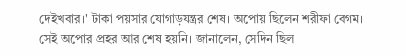দেইখবার।' টাকা পয়সার যোগাড়যন্ত্রর শেষ। অপোয় ছিলেন শরীফা বেগম। সেই অপোর প্রহর আর শেষ হয়নি। জানালেন, সেদিন ছিল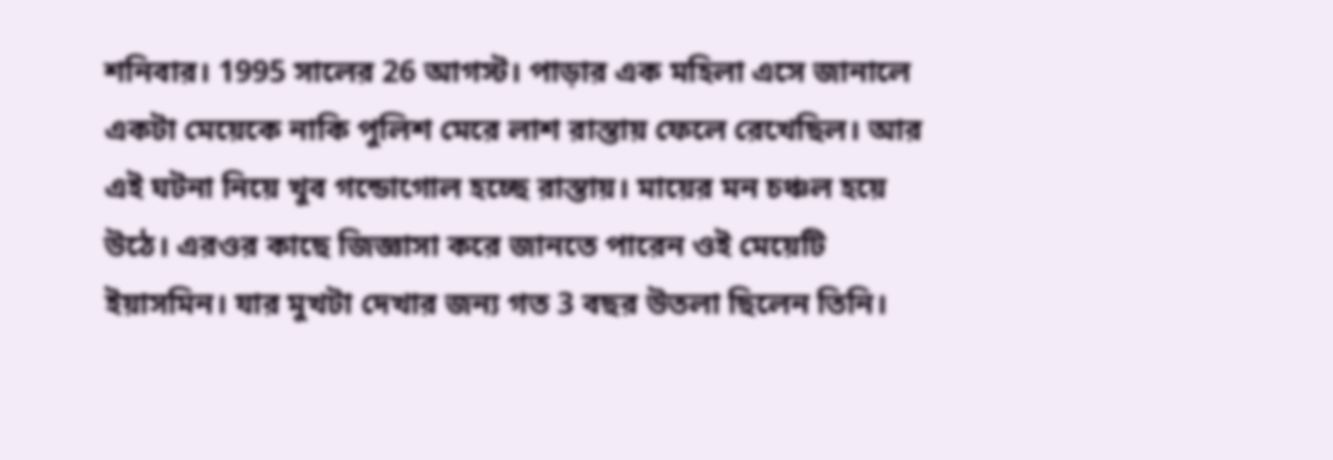শনিবার। 1995 সালের 26 আগস্ট। পাড়ার এক মহিলা এসে জানালে একটা মেয়েকে নাকি পুলিশ মেরে লাশ রাস্তায় ফেলে রেখেছিল। আর এই ঘটনা নিয়ে খুব গন্ডোগোল হচ্ছে রাস্তায়। মায়ের মন চঞ্চল হয়ে উঠে। এরওর কাছে জিজ্ঞাসা করে জানতে পারেন ওই মেয়েটি ইয়াসমিন। যার মুখটা দেখার জন্য গত 3 বছর উতলা ছিলেন তিনি।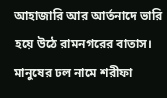আহাজারি আর আর্তনাদে ভারি হয়ে উঠে রামনগরের বাতাস। মানুষের ঢল নামে শরীফা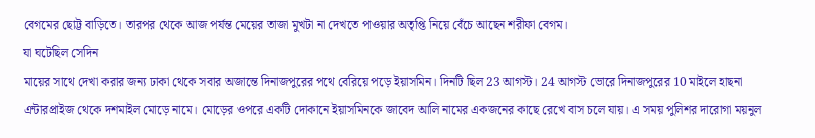বেগমের ছোট্ট বাড়িতে। তারপর থেকে আজ পর্যন্ত মেয়ের তাজা মুখটা না দেখতে পাওয়ার অতৃপ্তি নিয়ে বেঁচে আছেন শরীফা বেগম।
যা ঘটেছিল সেদিন
মায়ের সাথে দেখা করার জন্য ঢাকা থেকে সবার অজান্তে দিনাজপুরের পথে বেরিয়ে পড়ে ইয়াসমিন। দিনটি ছিল 23 আগস্ট। 24 আগস্ট ভোরে দিনাজপুরের 10 মাইলে হাছনা এন্টারপ্রাইজ থেকে দশমাইল মোড়ে নামে। মোড়ের ওপরে একটি দোকানে ইয়াসমিনকে জাবেদ আলি নামের একজনের কাছে রেখে বাস চলে যায়। এ সময় পুলিশর দারোগা ময়নুল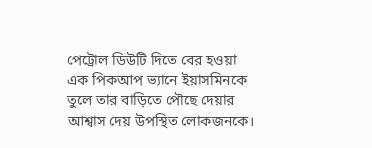পেট্রোল ডিউটি দিতে বের হওয়া এক পিকআপ ভ্যানে ইয়াসমিনকে তুলে তার বাড়িতে পৌছে দেয়ার আশ্বাস দেয় উপস্থিত লোকজনকে।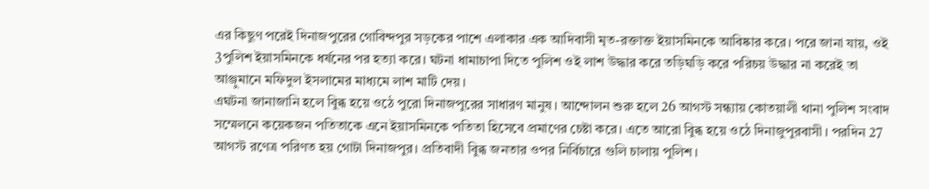এর কিছুণ পরেই দিনাজপুরের গোবিন্দপুর সড়কের পাশে এলাকার এক আদিবাসী মৃত-রক্তাক্ত ইয়াসমিনকে আবিষ্কার করে। পরে জানা যায়, ওই 3পুলিশ ইয়াসমিনকে ধর্ষনের পর হত্যা করে। ঘটনা ধামাচাপা দিতে পুলিশ ওই লাশ উদ্ধার করে তড়িঘড়ি করে পরিচয় উদ্ধার না করেই তা আঞ্জুমানে মফিদুল ইসলামের মাধ্যমে লাশ মাটি দেয়।
এঘটনা জানাজানি হলে বিুব্ধ হয়ে ওঠে পুরো দিনাজপুরের সাধারণ মানুষ। আন্দোলন শুরু হলে 26 আগস্ট সন্ধ্যায় কোতয়ালী থানা পুলিশ সংবাদ সম্মেলনে কয়েকজন পতিতাকে এনে ইয়াসমিনকে পতিতা হিসেবে প্রমাণের চেষ্টা করে। এতে আরো বিুব্ধ হয়ে ওঠে দিনাজুপুরবাসী। পরদিন 27 আগস্ট রণেত্র পরিণত হয় গোটা দিনাজপুর। প্রতিবাদী বিুব্ধ জনতার ওপর নির্বিচারে গুলি চালায় পুলিশ।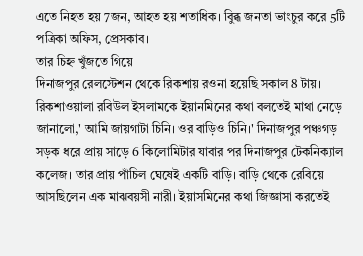এতে নিহত হয় 7জন, আহত হয় শতাধিক। বিুব্ধ জনতা ভাংচুর করে 5টি পত্রিকা অফিস, প্রেসকাব।
তার চিহ্ন খুঁজতে গিয়ে
দিনাজপুর রেলস্টেশন থেকে রিকশায় রওনা হয়েছি সকাল 8 টায়। রিকশাওয়ালা রবিউল ইসলামকে ইয়ানমিনের কথা বলতেই মাথা নেড়ে জানালো,' আমি জায়গাটা চিনি। ওর বাড়িও চিনি।' দিনাজপুর পঞ্চগড় সড়ক ধরে প্রায় সাড়ে 6 কিলোমিটার যাবার পর দিনাজপুর টেকনিক্যাল কলেজ। তার প্রায় পাঁচিল ঘেষেই একটি বাড়ি। বাড়ি থেকে রেবিয়ে আসছিলেন এক মাঝবয়সী নারী। ইয়াসমিনের কথা জিজ্ঞাসা করতেই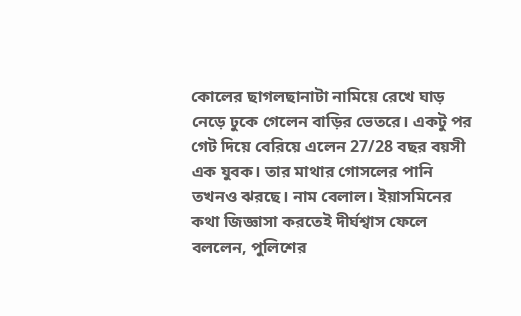কোলের ছাগলছানাটা নামিয়ে রেখে ঘাড় নেড়ে ঢুকে গেলেন বাড়ির ভেতরে। একটু পর গেট দিয়ে বেরিয়ে এলেন 27/28 বছর বয়সী এক যুবক। তার মাথার গোসলের পানি তখনও ঝরছে। নাম বেলাল। ইয়াসমিনের কথা জিজ্ঞাসা করতেই দীর্ঘশ্বাস ফেলে বললেন, পুলিশের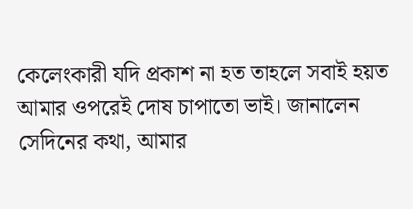কেলেংকারী যদি প্রকাশ না হত তাহলে সবাই হয়ত আমার ওপরেই দোষ চাপাতো ভাই। জানালেন সেদিনের কথা, আমার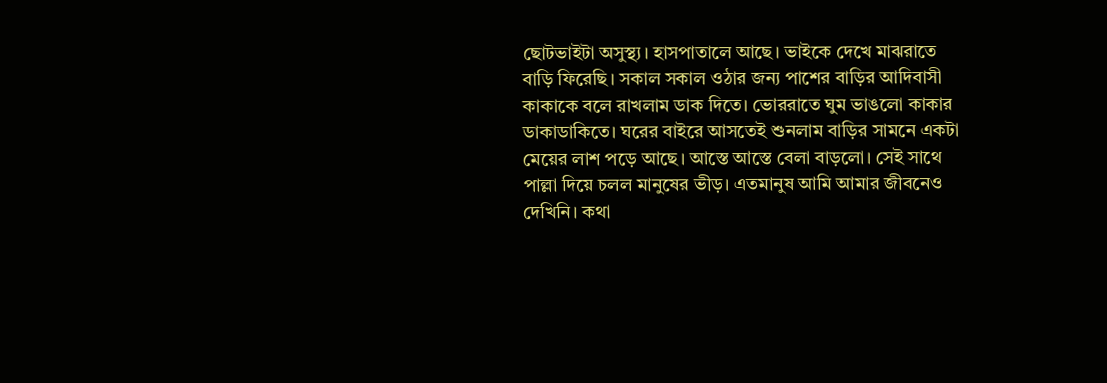ছোটভাইটা অসুস্থ্য। হাসপাতালে আছে। ভাইকে দেখে মাঝরাতে বাড়ি ফিরেছি। সকাল সকাল ওঠার জন্য পাশের বাড়ির আদিবাসী কাকাকে বলে রাখলাম ডাক দিতে। ভোররাতে ঘুম ভাঙলো কাকার ডাকাডাকিতে। ঘরের বাইরে আসতেই শুনলাম বাড়ির সামনে একটা মেয়ের লাশ পড়ে আছে। আস্তে আস্তে বেলা বাড়লো। সেই সাথে পাল্লা দিয়ে চলল মানুষের ভীড়। এতমানুষ আমি আমার জীবনেও দেখিনি। কথা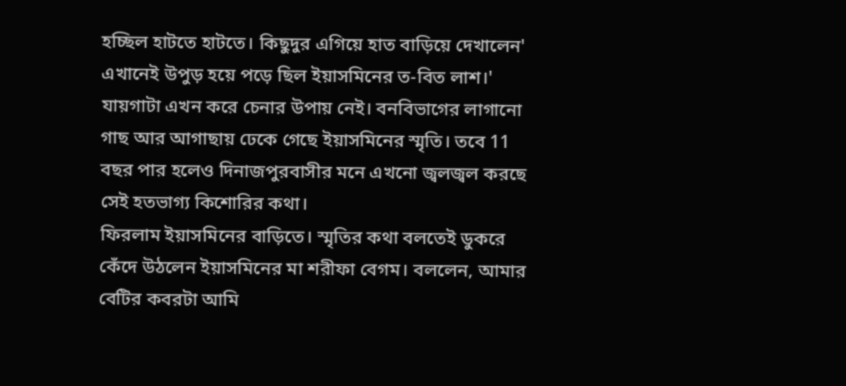হচ্ছিল হাটতে হাটতে। কিছুদুর এগিয়ে হাত বাড়িয়ে দেখালেন' এখানেই উপুড় হয়ে পড়ে ছিল ইয়াসমিনের ত-বিত লাশ।' যায়গাটা এখন করে চেনার উপায় নেই। বনবিভাগের লাগানো গাছ আর আগাছায় ঢেকে গেছে ইয়াসমিনের স্মৃতি। তবে 11 বছর পার হলেও দিনাজপুরবাসীর মনে এখনো জ্বলজ্বল করছে সেই হতভাগ্য কিশোরির কথা।
ফিরলাম ইয়াসমিনের বাড়িতে। স্মৃতির কথা বলতেই ডুকরে কেঁদে উঠলেন ইয়াসমিনের মা শরীফা বেগম। বললেন, আমার বেটির কবরটা আমি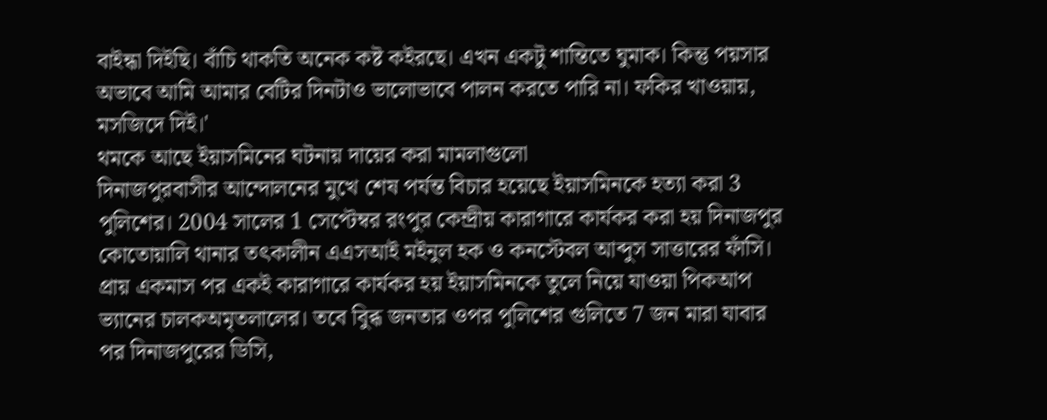বাইন্ধা দিইছি। বাঁচি থাকতি অনেক কষ্ট কইরছে। এখন একটু শান্তিতে ঘুমাক। কিন্তু পয়সার অভাবে আমি আমার বেটির দিনটাও ভালোভাবে পালন করতে পারি না। ফকির খাওয়ায়, মসজিদে দিই।'
থমকে আছে ইয়াসমিনের ঘটনায় দায়ের করা মামলাগুলো
দিনাজপুরবাসীর আন্দোলনের মুখে শেষ পর্যন্ত বিচার হয়েছে ইয়াসমিনকে হত্যা করা 3 পুলিশের। 2004 সালের 1 সেপ্টেম্বর রংপুর কেন্দ্রীয় কারাগারে কার্যকর করা হয় দিনাজপুর কোতোয়ালি থানার তৎকালীন এএসআই মইনুল হক ও কনস্টেবল আব্দুস সাত্তারের ফাঁসি। প্রায় একমাস পর একই কারাগারে কার্যকর হয় ইয়াসমিনকে তুলে নিয়ে যাওয়া পিকআপ ভ্যানের চালকঅমৃতলালের। তবে বিুব্ধ জনতার ওপর পুলিশের গুলিতে 7 জন মারা যাবার পর দিনাজপুরের ডিসি,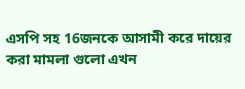এসপি সহ 16জনকে আসামী করে দায়ের করা মামলা গুলো এখন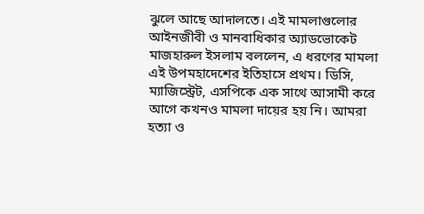ঝুলে আছে আদালতে। এই মামলাগুলোর আইনজীবী ও মানবাধিকার অ্যাডভোকেট মাজহারুল ইসলাম বললেন, এ ধরণের মামলা এই উপমহাদেশের ইতিহাসে প্রথম। ডিসি, ম্যাজিস্ট্রেট, এসপিকে এক সাথে আসামী করে আগে কখনও মামলা দায়ের হয় নি। আমরা হত্যা ও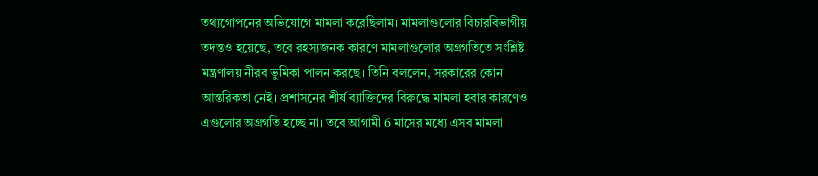তথ্যগোপনের অভিযোগে মামলা করেছিলাম। মামলাগুলোর বিচারবিভাগীয় তদন্তও হয়েছে, তবে রহস্যজনক কারণে মামলাগুলোর অগ্রগতিতে সংশ্লিষ্ট মন্ত্রণালয় নীরব ভুমিকা পালন করছে। তিনি বললেন, সরকারের কোন আন্তরিকতা নেই। প্রশাসনের শীর্ষ ব্যাক্তিদের বিরুদ্ধে মামলা হবার কারণেও এগুলোর অগ্রগতি হচ্ছে না। তবে আগামী 6 মাসের মধ্যে এসব মামলা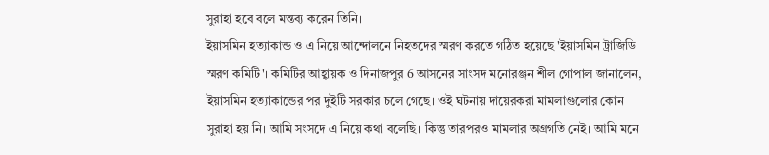সুরাহা হবে বলে মন্তব্য করেন তিনি।
ইয়াসমিন হত্যাকান্ড ও এ নিয়ে আন্দোলনে নিহতদের স্মরণ করতে গঠিত হয়েছে 'ইয়াসমিন ট্রাজিডি স্মরণ কমিটি'। কমিটির আহ্বায়ক ও দিনাজপুর 6 আসনের সাংসদ মনোরঞ্জন শীল গোপাল জানালেন, ইয়াসমিন হত্যাকান্ডের পর দুইটি সরকার চলে গেছে। ওই ঘটনায় দায়েরকরা মামলাগুলোর কোন সুরাহা হয় নি। আমি সংসদে এ নিয়ে কথা বলেছি। কিন্তু তারপরও মামলার অগ্রগতি নেই। আমি মনে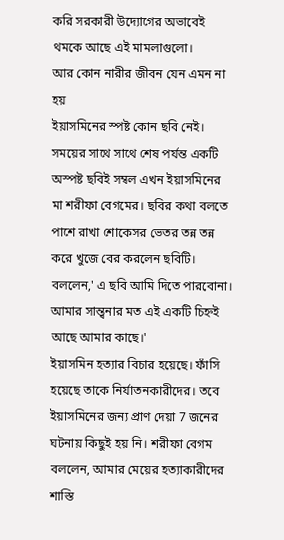করি সরকারী উদ্যোগের অভাবেই থমকে আছে এই মামলাগুলো।
আর কোন নারীর জীবন যেন এমন না হয়
ইয়াসমিনের স্পষ্ট কোন ছবি নেই। সময়ের সাথে সাথে শেষ পর্যন্ত একটি অস্পষ্ট ছবিই সম্বল এখন ইয়াসমিনের মা শরীফা বেগমের। ছবির কথা বলতে পাশে রাখা শোকেসর ভেতর তন্ন তন্ন করে খুজে বের করলেন ছবিটি। বললেন,' এ ছবি আমি দিতে পারবোনা। আমার সান্ত্বনার মত এই একটি চিহ্নই আছে আমার কাছে।'
ইয়াসমিন হত্যার বিচার হয়েছে। ফাঁসি হয়েছে তাকে নির্যাতনকারীদের। তবে ইয়াসমিনের জন্য প্রাণ দেয়া 7 জনের ঘটনায় কিছুই হয় নি। শরীফা বেগম বললেন, আমার মেয়ের হত্যাকারীদের শাস্তি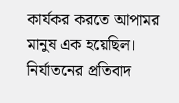কার্যকর করতে আপামর মানুষ এক হয়েছিল। নির্যাতনের প্রতিবাদ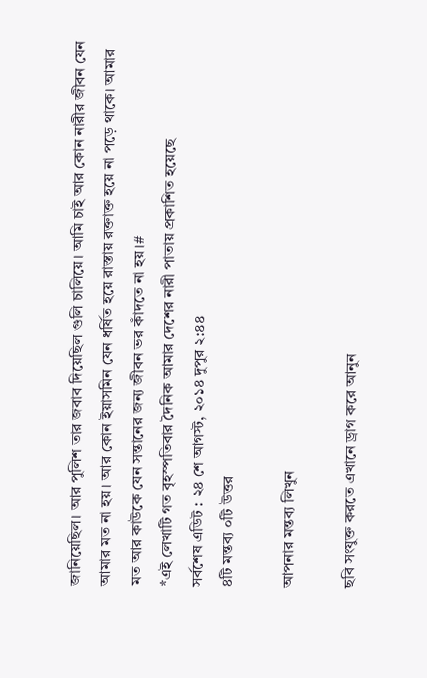জানিয়েছিল। আর পুলিশ তার জবাব দিয়েছিল গুলি চালিয়ে। আমি চাই আর কোন নারীর জীবন যেন আমার মত না হয়। আর কোন ইয়াসমিন যেন ধর্ষিত হয়ে রাস্তায় রক্তাক্ত হয়ে না পড়ে থাকে। আমার মত আর কাউকে যেন সন্তানের জন্য জীবন ভর কাঁদতে না হয়।#
*এই লেখাটি গত বৃহস্পতিবার দৈনিক আমার দেশের নারী পাতায় প্রকাশিত হয়েছে
সর্বশেষ এডিট : ২৪ শে আগস্ট, ২০১৪ দুপুর ২:৪৪
৪টি মন্তব্য ০টি উত্তর

আপনার মন্তব্য লিখুন

ছবি সংযুক্ত করতে এখানে ড্রাগ করে আনুন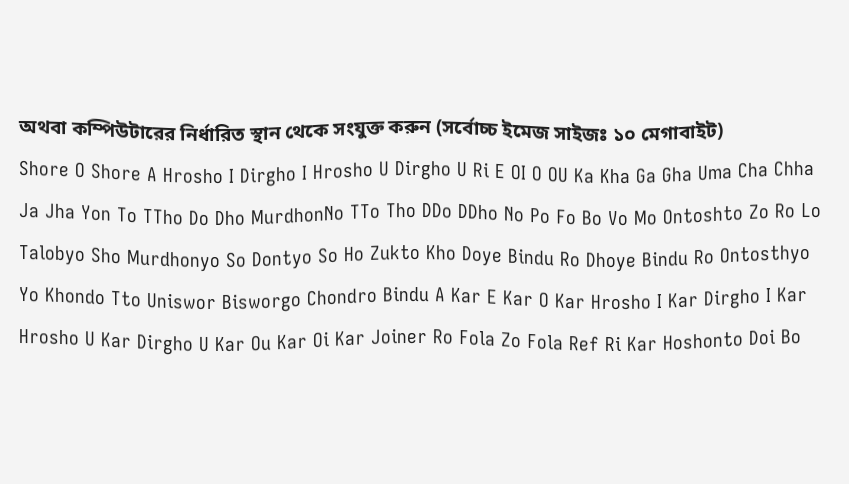অথবা কম্পিউটারের নির্ধারিত স্থান থেকে সংযুক্ত করুন (সর্বোচ্চ ইমেজ সাইজঃ ১০ মেগাবাইট)
Shore O Shore A Hrosho I Dirgho I Hrosho U Dirgho U Ri E OI O OU Ka Kha Ga Gha Uma Cha Chha Ja Jha Yon To TTho Do Dho MurdhonNo TTo Tho DDo DDho No Po Fo Bo Vo Mo Ontoshto Zo Ro Lo Talobyo Sho Murdhonyo So Dontyo So Ho Zukto Kho Doye Bindu Ro Dhoye Bindu Ro Ontosthyo Yo Khondo Tto Uniswor Bisworgo Chondro Bindu A Kar E Kar O Kar Hrosho I Kar Dirgho I Kar Hrosho U Kar Dirgho U Kar Ou Kar Oi Kar Joiner Ro Fola Zo Fola Ref Ri Kar Hoshonto Doi Bo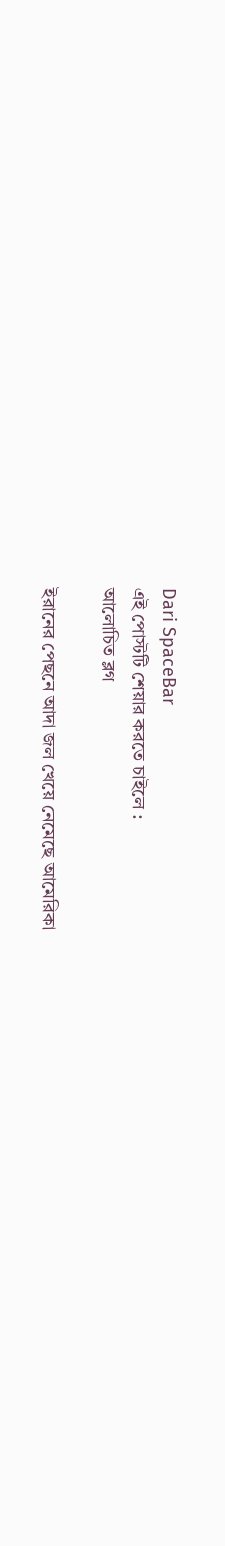Dari SpaceBar
এই পোস্টটি শেয়ার করতে চাইলে :
আলোচিত ব্লগ

ইরানের পেছনে আদা জল খেয়ে নেমেছে আমেরিকা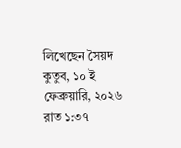লিখেছেন সৈয়দ কুতুব, ১০ ই ফেব্রুয়ারি, ২০২৬ রাত ১:৩৭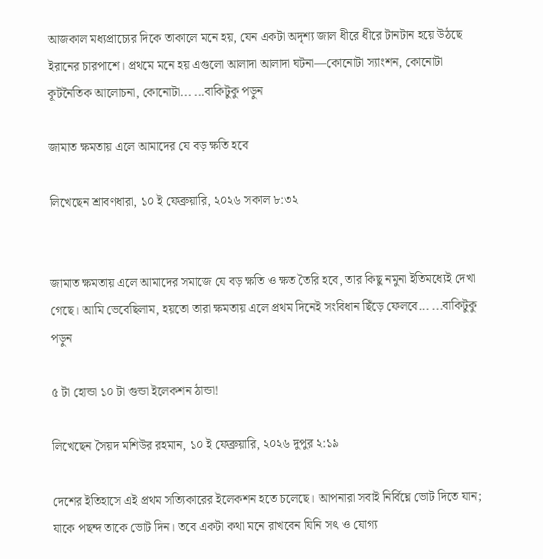আজকাল মধ্যপ্রাচ্যের দিকে তাকালে মনে হয়, যেন একটা অদৃশ্য জাল ধীরে ধীরে টানটান হয়ে উঠছে ইরানের চারপাশে। প্রথমে মনে হয় এগুলো আলাদা আলাদা ঘটনা—কোনোটা স্যাংশন, কোনোটা কূটনৈতিক আলোচনা, কোনোটা... ...বাকিটুকু পড়ুন

জামাত ক্ষমতায় এলে আমাদের যে বড় ক্ষতি হবে

লিখেছেন শ্রাবণধারা, ১০ ই ফেব্রুয়ারি, ২০২৬ সকাল ৮:৩২


জামাত ক্ষমতায় এলে আমাদের সমাজে যে বড় ক্ষতি ও ক্ষত তৈরি হবে, তার কিছু নমুনা ইতিমধ্যেই দেখা গেছে। আমি ভেবেছিলাম, হয়তো তারা ক্ষমতায় এলে প্রথম দিনেই সংবিধান ছিঁড়ে ফেলবে... ...বাকিটুকু পড়ুন

৫ টা হোন্ডা ১০ টা গুন্ডা ইলেকশন ঠান্ডা!

লিখেছেন সৈয়দ মশিউর রহমান, ১০ ই ফেব্রুয়ারি, ২০২৬ দুপুর ২:১৯

দেশের ইতিহাসে এই প্রথম সত্যিকারের ইলেকশন হতে চলেছে। আপনারা সবাই নির্বিঘ্নে ভোট দিতে যান; যাকে পছন্দ তাকে ভোট দিন। তবে একটা কথা মনে রাখবেন যিনি সৎ ও যোগ্য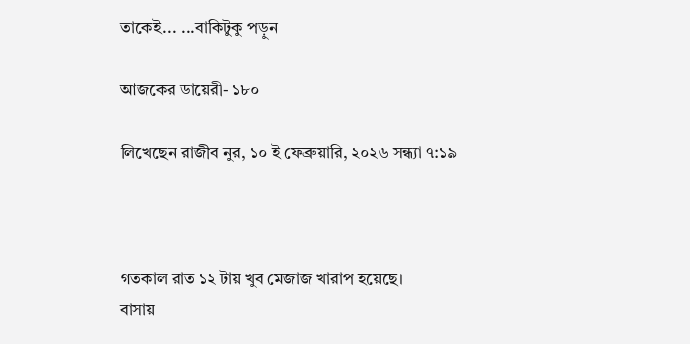তাকেই... ...বাকিটুকু পড়ুন

আজকের ডায়েরী- ১৮০

লিখেছেন রাজীব নুর, ১০ ই ফেব্রুয়ারি, ২০২৬ সন্ধ্যা ৭:১৯



গতকাল রাত ১২ টায় খুব মেজাজ খারাপ হয়েছে।
বাসায়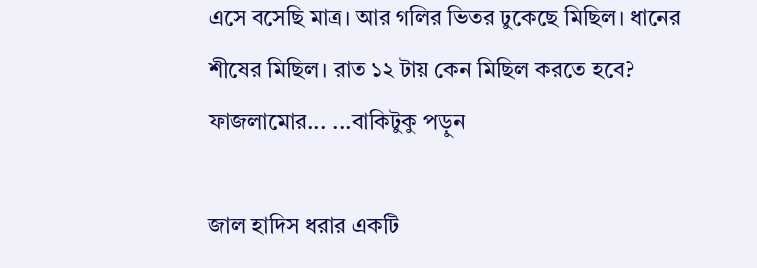এসে বসেছি মাত্র। আর গলির ভিতর ঢুকেছে মিছিল। ধানের শীষের মিছিল। রাত ১২ টায় কেন মিছিল করতে হবে? ফাজলামোর... ...বাকিটুকু পড়ুন

জাল হাদিস ধরার একটি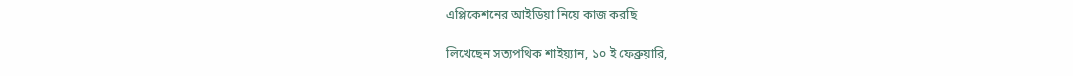এপ্লিকেশনের আইডিয়া নিয়ে কাজ করছি

লিখেছেন সত্যপথিক শাইয়্যান, ১০ ই ফেব্রুয়ারি,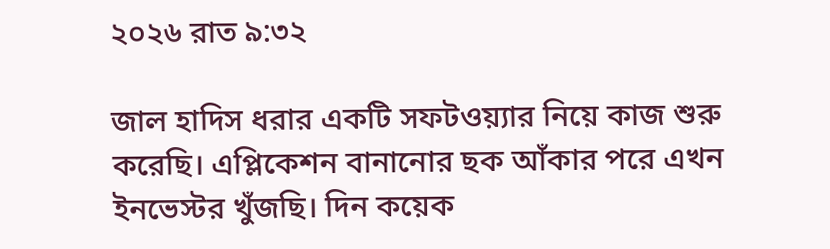২০২৬ রাত ৯:৩২

জাল হাদিস ধরার একটি সফটওয়্যার নিয়ে কাজ শুরু করেছি। এপ্লিকেশন বানানোর ছক আঁকার পরে এখন ইনভেস্টর খুঁজছি। দিন কয়েক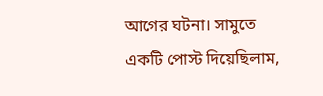আগের ঘটনা। সামুতে একটি পোস্ট দিয়েছিলাম,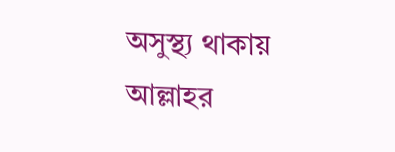অসুস্থ্য থাকায় আল্লাহর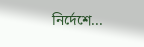নির্দেশে...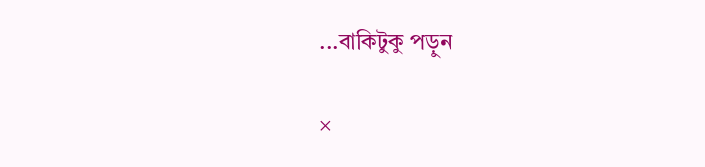...বাকিটুকু পড়ুন

×